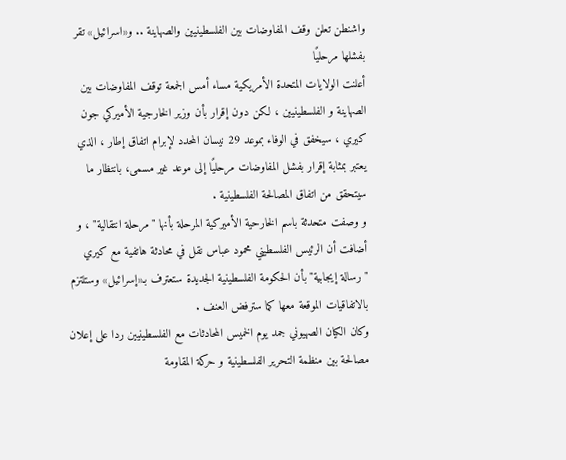واشنطن تعلن وقف المفاوضات بين الفلسطينيين والصهاينة .. و«اسرائيل» تقر بفشلها مرحليًا
أعلنت الولايات المتحدة الأمريكية مساء أمس الجمعة توقف المفاوضات بين الصهاينة و الفلسطينيين ، لكن دون إقرار بأن وزير الخارجية الأميركي جون كيري ، سيخفق في الوفاء بموعد 29 نيسان المحدد لإبرام اتفاق إطار ، الذي يعتبر بمثابة إقرار بفشل المفاوضات مرحليًا إلى موعد غير مسمى، بانتظار ما سيتحقق من اتفاق المصالحة الفلسطينية .
و وصفت متحدثة باسم الخارحية الأميركية المرحلة بأنها "مرحلة انتقالية" ، و أضافت أن الرئيس الفلسطيني محمود عباس نقل في محادثة هاتفية مع كيري "رسالة إيجابية" بأن الحكومة الفلسطينية الجديدة ستعترف بـ«إسرائيل» وستلتزم بالاتفاقيات الموقعة معها كما سترفض العنف .
وكان الكيان الصهيوني جمد يوم الخميس المحادثات مع الفلسطينيين ردا على إعلان مصالحة بين منظمة التحرير الفلسطينية و حركة المقاومة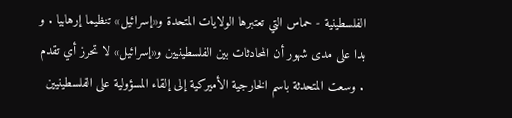الفلسطينية - حماس التي تعتبرها الولايات المتحدة و«إسرائيل» تنظيما إرهابيا . و بدا على مدى شهور أن المحادثات بين الفلسطينيين و«إسرائيل» لا تحرز أي تقدم . وسعت المتحدثة باسم الخارجية الأميركية إلى إلقاء المسؤولية على الفلسطينيين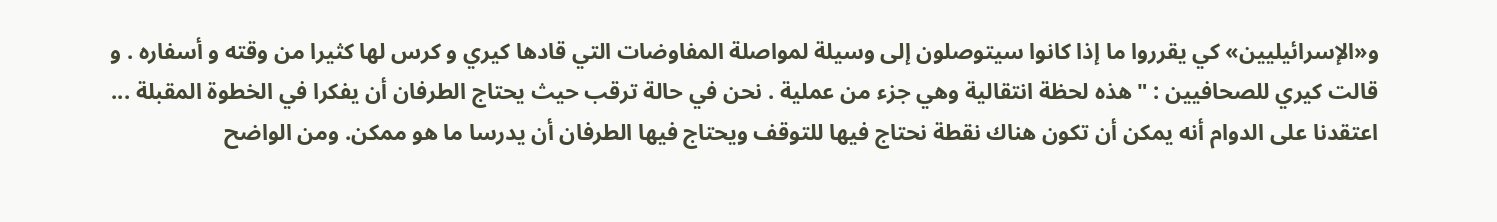و«الإسرائيليين» كي يقرروا ما إذا كانوا سيتوصلون إلى وسيلة لمواصلة المفاوضات التي قادها كيري و كرس لها كثيرا من وقته و أسفاره . و قالت كيري للصحافيين : "هذه لحظة انتقالية وهي جزء من عملية . نحن في حالة ترقب حيث يحتاج الطرفان أن يفكرا في الخطوة المقبلة ... اعتقدنا على الدوام أنه يمكن أن تكون هناك نقطة نحتاج فيها للتوقف ويحتاج فيها الطرفان أن يدرسا ما هو ممكن. ومن الواضح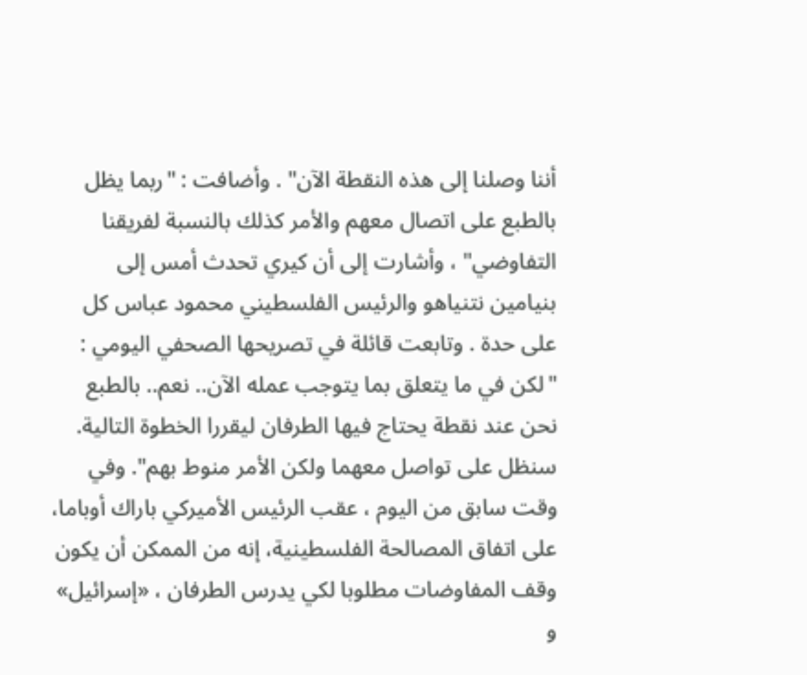أننا وصلنا إلى هذه النقطة الآن" . وأضافت : "ربما يظل بالطبع على اتصال معهم والأمر كذلك بالنسبة لفريقنا التفاوضي" ، وأشارت إلى أن كيري تحدث أمس إلى بنيامين نتنياهو والرئيس الفلسطيني محمود عباس كل على حدة . وتابعت قائلة في تصريحها الصحفي اليومي : "لكن في ما يتعلق بما يتوجب عمله الآن.. نعم.. بالطبع نحن عند نقطة يحتاج فيها الطرفان ليقررا الخطوة التالية. سنظل على تواصل معهما ولكن الأمر منوط بهم". وفي وقت سابق من اليوم ، عقب الرئيس الأميركي باراك أوباما، على اتفاق المصالحة الفلسطينية، إنه من الممكن أن يكون وقف المفاوضات مطلوبا لكي يدرس الطرفان ، «إسرائيل» و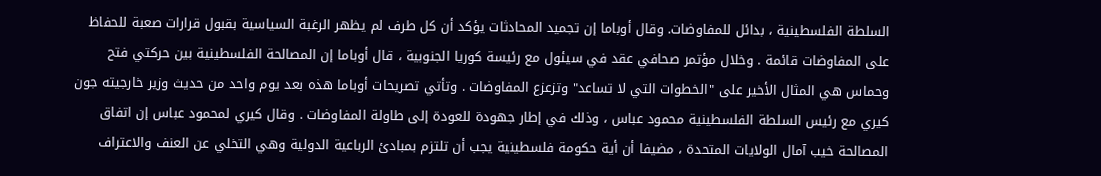السلطة الفلسطينية ، بدائل للمفاوضات. وقال أوباما إن تجميد المحادثات يؤكد أن كل طرف لم يظهر الرغبة السياسية بقبول قرارات صعبة للحفاظ على المفاوضات قائمة . وخلال مؤتمر صحافي عقد في سيئول مع رئيسة كوريا الجنوبية ، قال أوباما إن المصالحة الفلسطينية بين حركتي فتح وحماس هي المثال الأخير على "الخطوات التي لا تساعد" وتزعزع المفاوضات . وتأتي تصريحات أوباما هذه بعد يوم واحد من حديث وزير خارجيته جون كيري مع رئيس السلطة الفلسطينية محمود عباس ، وذلك في إطار جهودة للعودة إلى طاولة المفاوضات . وقال كيري لمحمود عباس إن اتفاق المصالحة خيب آمال الولايات المتحدة ، مضيفا أن أية حكومة فلسطينية يجب أن تلتزم بمبادئ الرباعية الدولية وهي التخلي عن العنف والاعتراف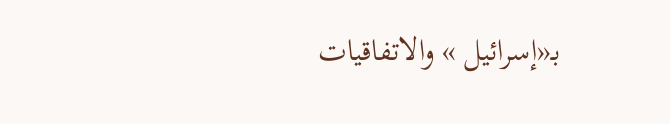بـ«إسرائيل » والاتفاقيات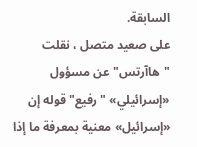السابقة.
على صعيد متصل ، نقلت "هاآرتس" عن مسؤول «إسرائيلي» "رفيع" قوله إن «إسرائيل» معنية بمعرفة ما إذا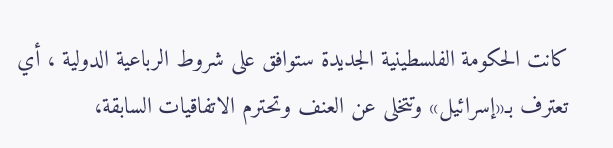كانت الحكومة الفلسطينية الجديدة ستوافق على شروط الرباعية الدولية ، أي تعترف بـ«إسرائيل» وتتخلى عن العنف وتحترم الاتفاقيات السابقة،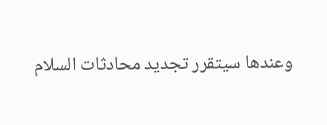وعندها سيتقرر تجديد محادثات السلام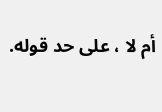أم لا ، على حد قوله.